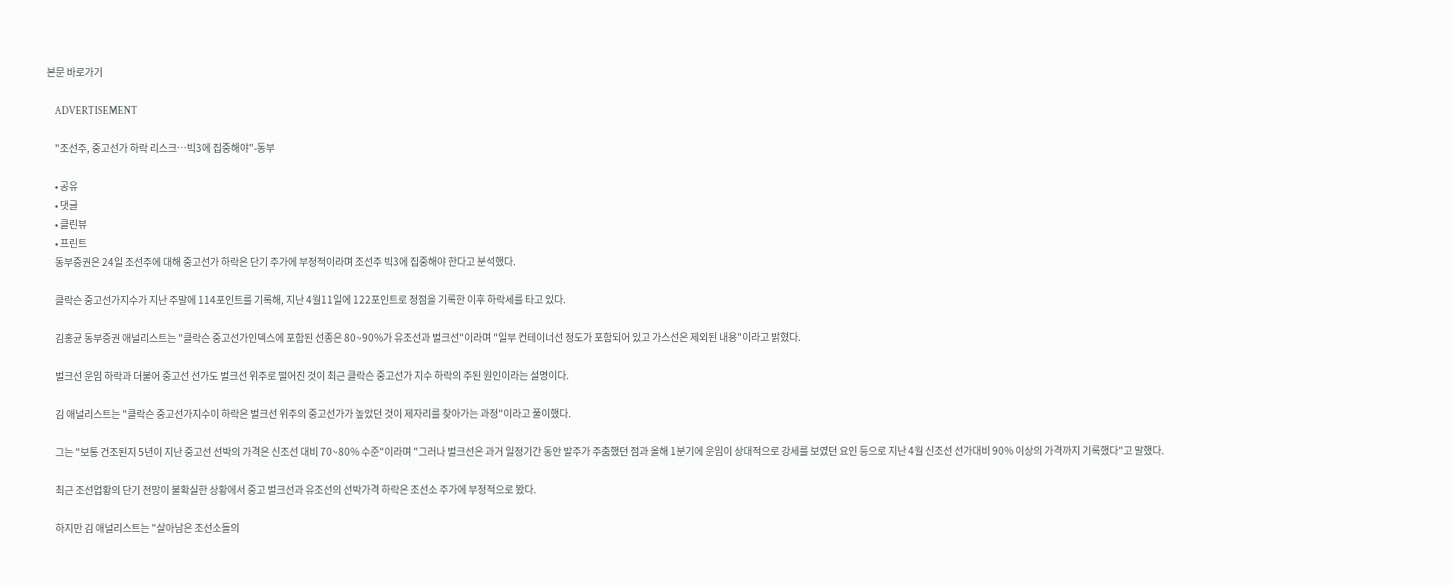본문 바로가기

    ADVERTISEMENT

    "조선주, 중고선가 하락 리스크…빅3에 집중해야"-동부

    • 공유
    • 댓글
    • 클린뷰
    • 프린트
    동부증권은 24일 조선주에 대해 중고선가 하락은 단기 주가에 부정적이라며 조선주 빅3에 집중해야 한다고 분석했다.

    클락슨 중고선가지수가 지난 주말에 114포인트를 기록해, 지난 4월11일에 122포인트로 정점을 기록한 이후 하락세를 타고 있다.

    김홍균 동부증권 애널리스트는 "클락슨 중고선가인덱스에 포함된 선종은 80~90%가 유조선과 벌크선"이라며 "일부 컨테이너선 정도가 포함되어 있고 가스선은 제외된 내용"이라고 밝혔다.

    벌크선 운임 하락과 더불어 중고선 선가도 벌크선 위주로 떨어진 것이 최근 클락슨 중고선가 지수 하락의 주된 원인이라는 설명이다.

    김 애널리스트는 "클락슨 중고선가지수이 하락은 벌크선 위주의 중고선가가 높았던 것이 제자리를 찾아가는 과정"이라고 풀이했다.

    그는 "보통 건조된지 5년이 지난 중고선 선박의 가격은 신조선 대비 70~80% 수준"이라며 "그러나 벌크선은 과거 일정기간 동안 발주가 주춤했던 점과 올해 1분기에 운임이 상대적으로 강세를 보였던 요인 등으로 지난 4월 신조선 선가대비 90% 이상의 가격까지 기록했다"고 말했다.

    최근 조선업황의 단기 전망이 불확실한 상황에서 중고 벌크선과 유조선의 선박가격 하락은 조선소 주가에 부정적으로 봤다.

    하지만 김 애널리스트는 "살아남은 조선소들의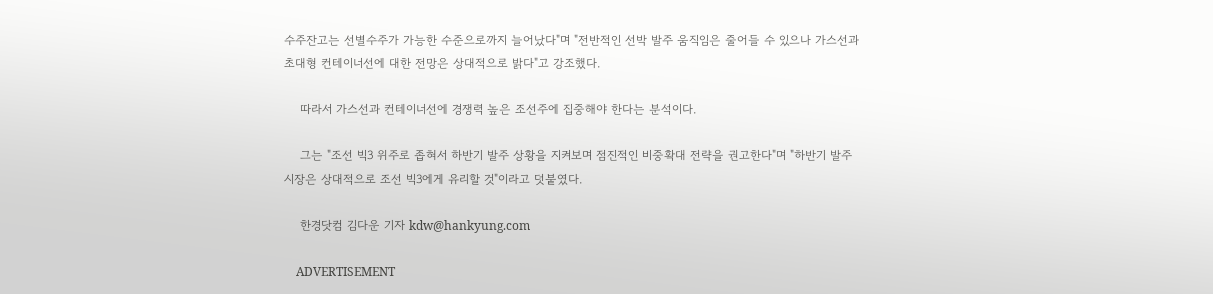수주잔고는 선별수주가 가능한 수준으로까지 늘어났다"며 "전반적인 선박 발주 움직임은 줄어들 수 있으나 가스선과 초대형 컨테이너선에 대한 전망은 상대적으로 밝다"고 강조했다.

    따라서 가스선과 컨테이너선에 경쟁력 높은 조선주에 집중해야 한다는 분석이다.

    그는 "조선 빅3 위주로 좁혀서 하반기 발주 상황을 지켜보며 점진적인 비중확대 전략을 권고한다"며 "하반기 발주시장은 상대적으로 조선 빅3에게 유리할 것"이라고 덧붙였다.

    한경닷컴 김다운 기자 kdw@hankyung.com

    ADVERTISEMENT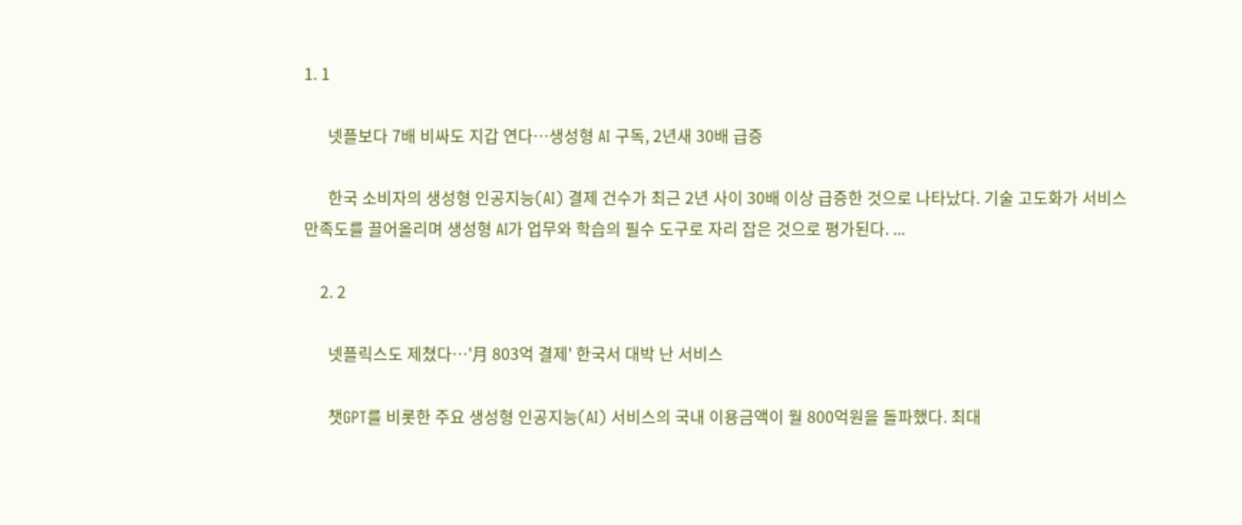1. 1

      넷플보다 7배 비싸도 지갑 연다…생성형 AI 구독, 2년새 30배 급증

      한국 소비자의 생성형 인공지능(AI) 결제 건수가 최근 2년 사이 30배 이상 급증한 것으로 나타났다. 기술 고도화가 서비스 만족도를 끌어올리며 생성형 AI가 업무와 학습의 필수 도구로 자리 잡은 것으로 평가된다. ...

    2. 2

      넷플릭스도 제쳤다…'月 803억 결제' 한국서 대박 난 서비스

      챗GPT를 비롯한 주요 생성형 인공지능(AI) 서비스의 국내 이용금액이 월 800억원을 돌파했다. 최대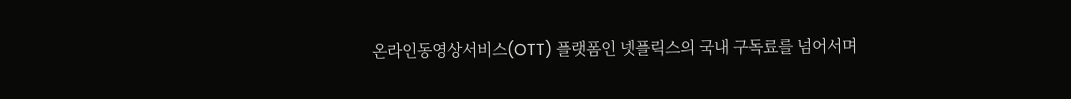온라인동영상서비스(OTT) 플랫폼인 넷플릭스의 국내 구독료를 넘어서며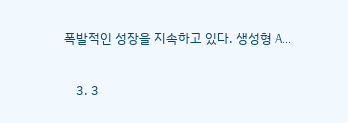폭발적인 성장을 지속하고 있다. 생성형 A...

    3. 3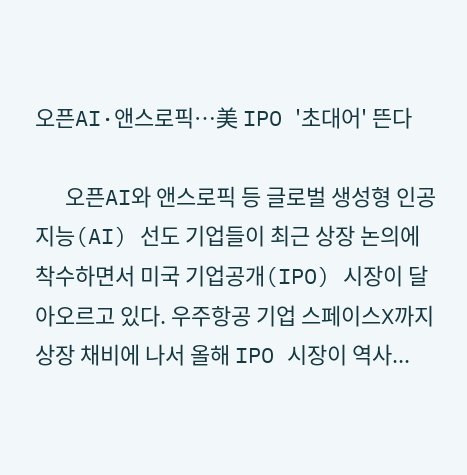오픈AI·앤스로픽…美 IPO '초대어' 뜬다

      오픈AI와 앤스로픽 등 글로벌 생성형 인공지능(AI) 선도 기업들이 최근 상장 논의에 착수하면서 미국 기업공개(IPO) 시장이 달아오르고 있다. 우주항공 기업 스페이스X까지 상장 채비에 나서 올해 IPO 시장이 역사...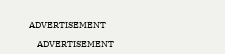ADVERTISEMENT

    ADVERTISEMENT